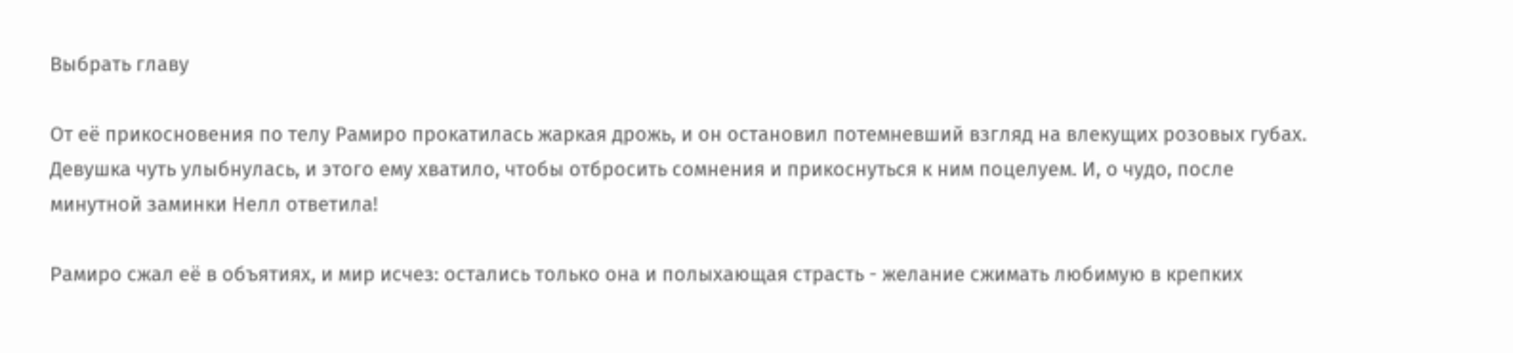Выбрать главу

От её прикосновения по телу Рамиро прокатилась жаркая дрожь, и он остановил потемневший взгляд на влекущих розовых губах. Девушка чуть улыбнулась, и этого ему хватило, чтобы отбросить сомнения и прикоснуться к ним поцелуем. И, о чудо, после минутной заминки Нелл ответила!

Рамиро сжал её в объятиях, и мир исчез: остались только она и полыхающая страсть - желание сжимать любимую в крепких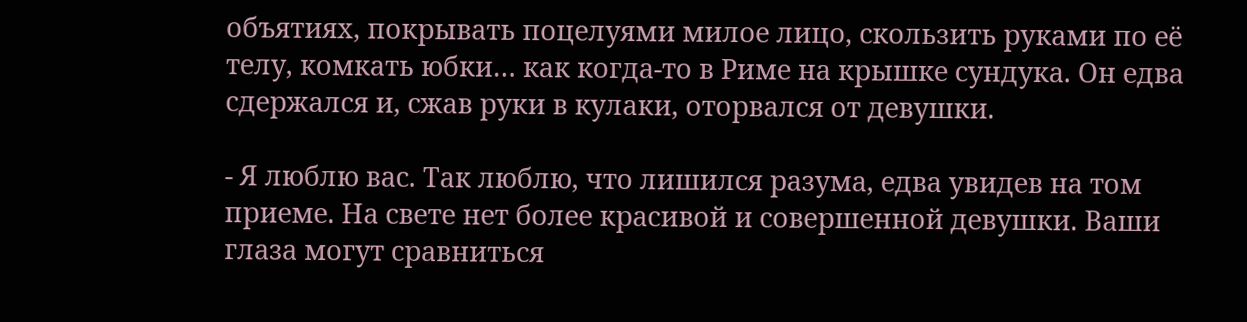объятиях, покрывать поцелуями милое лицо, скользить руками по её телу, комкать юбки… как когда-то в Риме на крышке сундука. Он едва сдержался и, сжав руки в кулаки, оторвался от девушки.

- Я люблю вас. Так люблю, что лишился разума, едва увидев на том приеме. На свете нет более красивой и совершенной девушки. Ваши глаза могут сравниться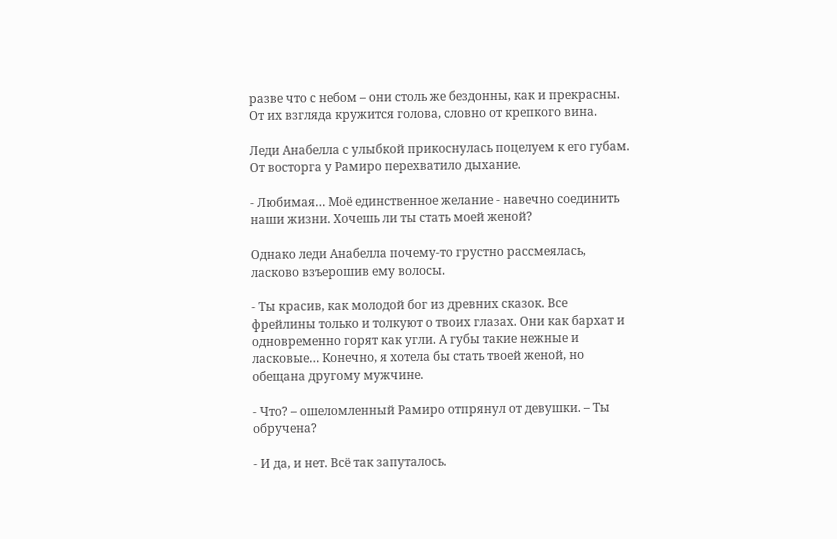разве что с небом – они столь же бездонны, как и прекрасны. От их взгляда кружится голова, словно от крепкого вина.

Леди Анабелла с улыбкой прикоснулась поцелуем к его губам. От восторга у Рамиро перехватило дыхание.

- Любимая… Моё единственное желание - навечно соединить наши жизни. Хочешь ли ты стать моей женой?

Однако леди Анабелла почему-то грустно рассмеялась, ласково взъерошив ему волосы.

- Ты красив, как молодой бог из древних сказок. Все фрейлины только и толкуют о твоих глазах. Они как бархат и одновременно горят как угли. А губы такие нежные и ласковые… Конечно, я хотела бы стать твоей женой, но обещана другому мужчине.

- Что? – ошеломленный Рамиро отпрянул от девушки. – Ты обручена?

- И да, и нет. Всё так запуталось.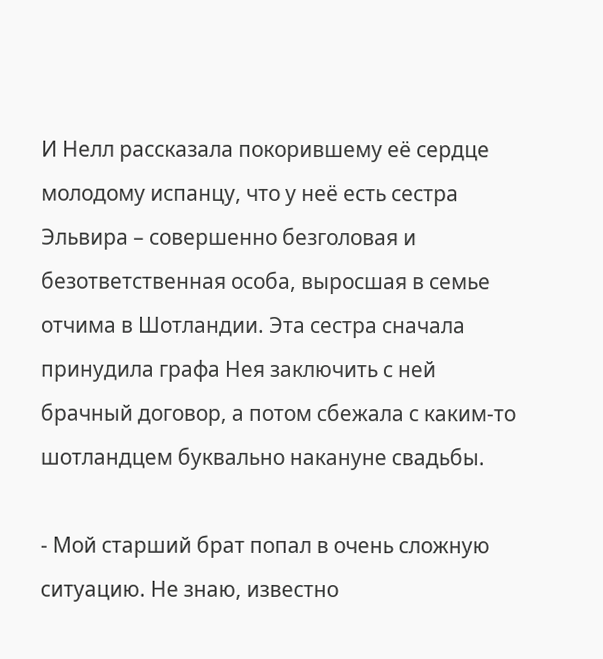И Нелл рассказала покорившему её сердце молодому испанцу, что у неё есть сестра Эльвира – совершенно безголовая и безответственная особа, выросшая в семье отчима в Шотландии. Эта сестра сначала принудила графа Нея заключить с ней брачный договор, а потом сбежала с каким-то шотландцем буквально накануне свадьбы.

- Мой старший брат попал в очень сложную ситуацию. Не знаю, известно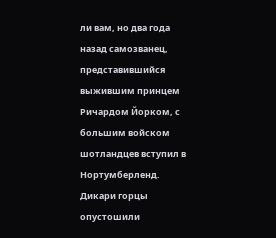ли вам, но два года назад самозванец, представившийся выжившим принцем Ричардом Йорком, с большим войском шотландцев вступил в Нортумберленд. Дикари горцы опустошили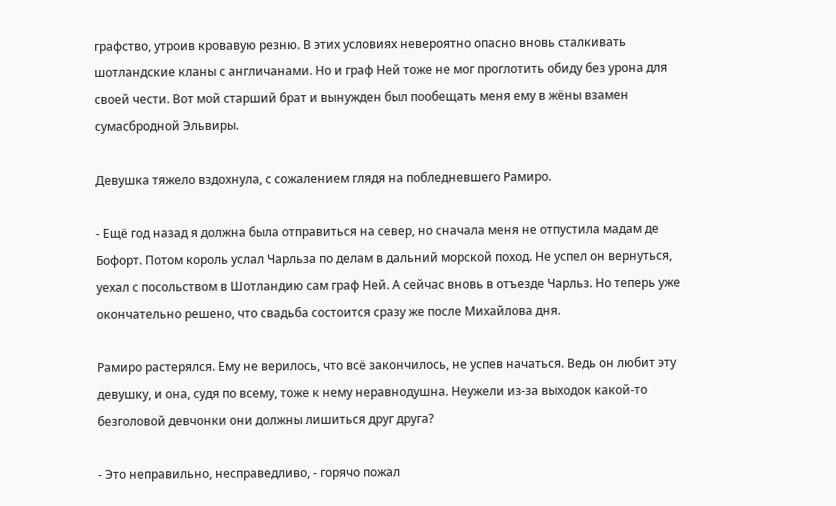графство, утроив кровавую резню. В этих условиях невероятно опасно вновь сталкивать шотландские кланы с англичанами. Но и граф Ней тоже не мог проглотить обиду без урона для своей чести. Вот мой старший брат и вынужден был пообещать меня ему в жёны взамен сумасбродной Эльвиры.

Девушка тяжело вздохнула, с сожалением глядя на побледневшего Рамиро.

- Ещё год назад я должна была отправиться на север, но сначала меня не отпустила мадам де Бофорт. Потом король услал Чарльза по делам в дальний морской поход. Не успел он вернуться, уехал с посольством в Шотландию сам граф Ней. А сейчас вновь в отъезде Чарльз. Но теперь уже окончательно решено, что свадьба состоится сразу же после Михайлова дня.

Рамиро растерялся. Ему не верилось, что всё закончилось, не успев начаться. Ведь он любит эту девушку, и она, судя по всему, тоже к нему неравнодушна. Неужели из-за выходок какой-то безголовой девчонки они должны лишиться друг друга?

- Это неправильно, несправедливо, - горячо пожал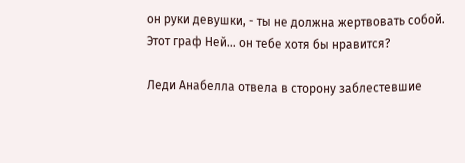он руки девушки, - ты не должна жертвовать собой. Этот граф Ней… он тебе хотя бы нравится?

Леди Анабелла отвела в сторону заблестевшие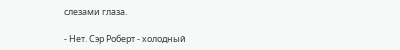слезами глаза.

- Нет. Сэр Роберт - холодный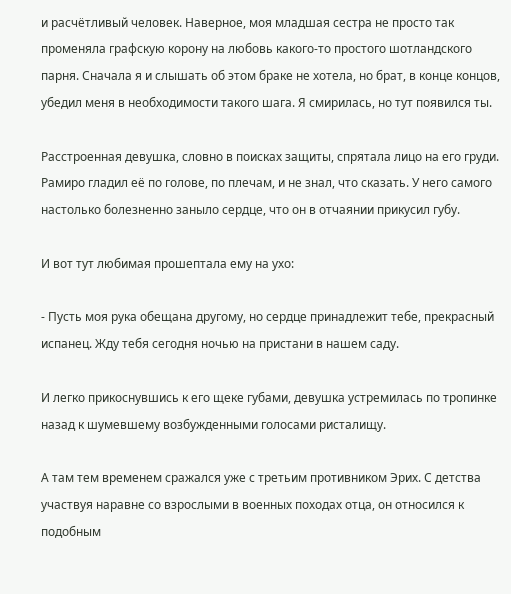и расчётливый человек. Наверное, моя младшая сестра не просто так променяла графскую корону на любовь какого-то простого шотландского парня. Сначала я и слышать об этом браке не хотела, но брат, в конце концов, убедил меня в необходимости такого шага. Я смирилась, но тут появился ты.

Расстроенная девушка, словно в поисках защиты, спрятала лицо на его груди. Рамиро гладил её по голове, по плечам, и не знал, что сказать. У него самого настолько болезненно заныло сердце, что он в отчаянии прикусил губу.

И вот тут любимая прошептала ему на ухо:

- Пусть моя рука обещана другому, но сердце принадлежит тебе, прекрасный испанец. Жду тебя сегодня ночью на пристани в нашем саду.

И легко прикоснувшись к его щеке губами, девушка устремилась по тропинке назад к шумевшему возбужденными голосами ристалищу.

А там тем временем сражался уже с третьим противником Эрих. С детства участвуя наравне со взрослыми в военных походах отца, он относился к подобным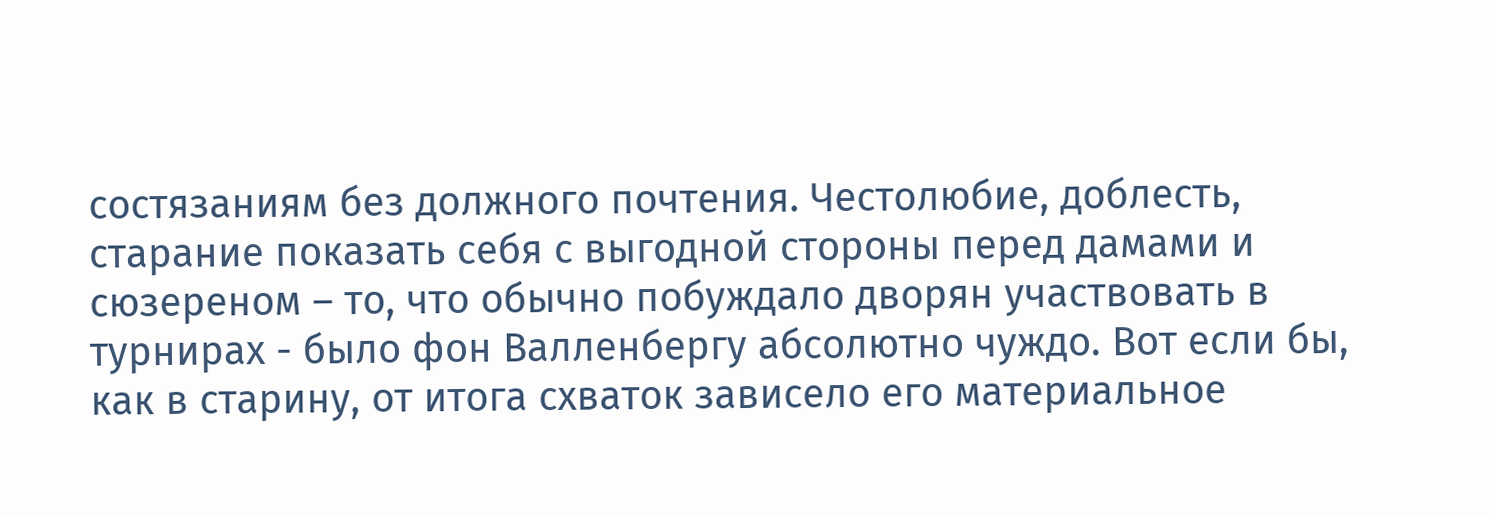состязаниям без должного почтения. Честолюбие, доблесть, старание показать себя с выгодной стороны перед дамами и сюзереном – то, что обычно побуждало дворян участвовать в турнирах - было фон Валленбергу абсолютно чуждо. Вот если бы, как в старину, от итога схваток зависело его материальное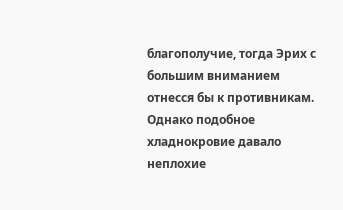благополучие, тогда Эрих с большим вниманием отнесся бы к противникам. Однако подобное хладнокровие давало неплохие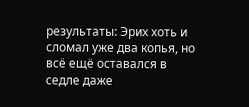результаты: Эрих хоть и сломал уже два копья, но всё ещё оставался в седле даже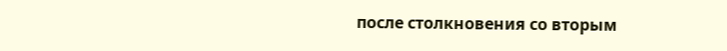после столкновения со вторым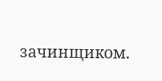зачинщиком.